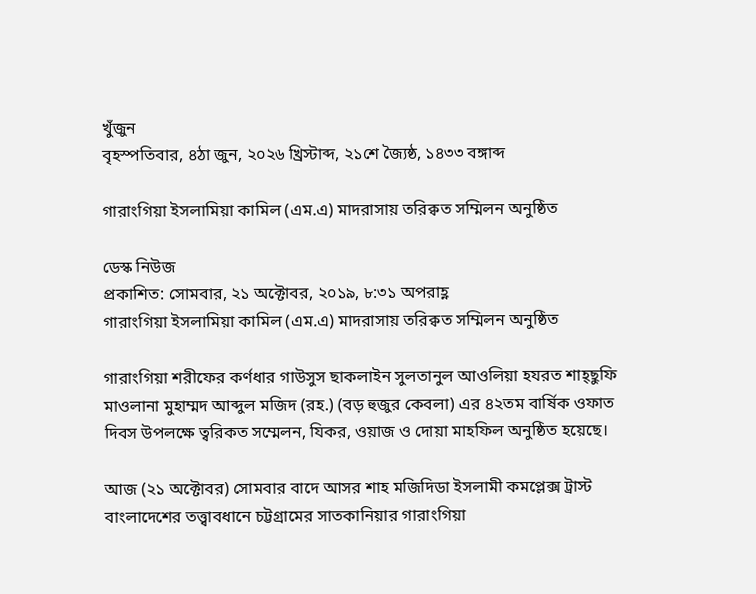খুঁজুন
বৃহস্পতিবার, ৪ঠা জুন, ২০২৬ খ্রিস্টাব্দ, ২১শে জ্যৈষ্ঠ, ১৪৩৩ বঙ্গাব্দ

গারাংগিয়া ইসলামিয়া কামিল (এম.এ) মাদরাসায় তরিক্বত সম্মিলন অনুষ্ঠিত

ডেস্ক নিউজ
প্রকাশিত: সোমবার, ২১ অক্টোবর, ২০১৯, ৮:৩১ অপরাহ্ণ
গারাংগিয়া ইসলামিয়া কামিল (এম.এ) মাদরাসায় তরিক্বত সম্মিলন অনুষ্ঠিত

গারাংগিয়া শরীফের কর্ণধার গাউসুস ছাকলাইন সুলতানুল আওলিয়া হযরত শাহ্ছুফি মাওলানা মুহাম্মদ আব্দুল মজিদ (রহ.) (বড় হুজুর কেবলা) এর ৪২তম বার্ষিক ওফাত দিবস উপলক্ষে ত্বরিকত সম্মেলন, যিকর, ওয়াজ ও দোয়া মাহফিল অনুষ্ঠিত হয়েছে।

আজ (২১ অক্টোবর) সোমবার বাদে আসর শাহ মজিদিডা ইসলামী কমপ্লেক্স ট্রাস্ট বাংলাদেশের তত্ত্বাবধানে চট্টগ্রামের সাতকানিয়ার গারাংগিয়া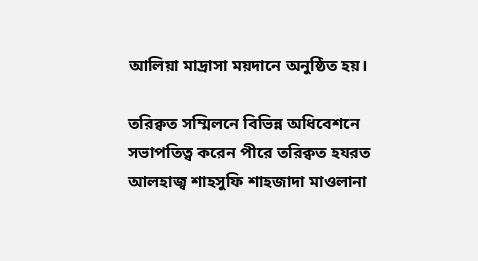আলিয়া মাদ্রাসা ময়দানে অনুষ্ঠিত হয়।

তরিক্বত সম্মিলনে বিভিন্ন অধিবেশনে সভাপতিত্ব করেন পীরে তরিক্বত হযরত আলহাজ্ব শাহসুফি শাহজাদা মাওলানা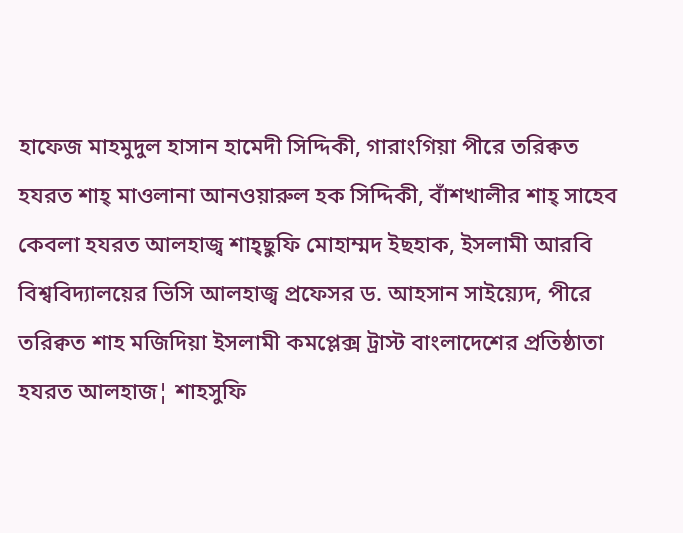হাফেজ মাহমুদুল হাসান হামেদী সিদ্দিকী, গারাংগিয়া পীরে তরিক্বত হযরত শাহ্ মাওলানা আনওয়ারুল হক সিদ্দিকী, বাঁশখালীর শাহ্ সাহেব কেবলা হযরত আলহাজ্ব শাহ্ছুফি মোহাম্মদ ইছহাক, ইসলামী আরবি বিশ্ববিদ্যালয়ের ভিসি আলহাজ্ব প্রফেসর ড. আহসান সাইয়্যেদ, পীরে তরিক্বত শাহ মজিদিয়া ইসলামী কমপ্লেক্স ট্রাস্ট বাংলাদেশের প্রতিষ্ঠাতা হযরত আলহাজ¦ শাহসুফি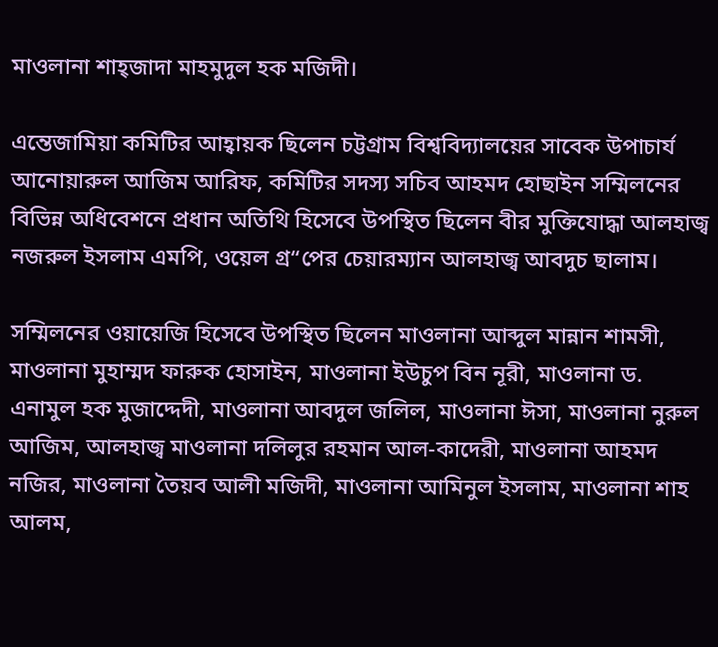মাওলানা শাহ্জাদা মাহমুদুল হক মজিদী।

এন্তেজামিয়া কমিটির আহ্বায়ক ছিলেন চট্টগ্রাম বিশ্ববিদ্যালয়ের সাবেক উপাচার্য আনোয়ারুল আজিম আরিফ, কমিটির সদস্য সচিব আহমদ হোছাইন সম্মিলনের বিভিন্ন অধিবেশনে প্রধান অতিথি হিসেবে উপস্থিত ছিলেন বীর মুক্তিযোদ্ধা আলহাজ্ব নজরুল ইসলাম এমপি, ওয়েল গ্র“পের চেয়ারম্যান আলহাজ্ব আবদুচ ছালাম।

সম্মিলনের ওয়ায়েজি হিসেবে উপস্থিত ছিলেন মাওলানা আব্দুল মান্নান শামসী, মাওলানা মুহাম্মদ ফারুক হোসাইন, মাওলানা ইউচুপ বিন নূরী, মাওলানা ড. এনামুল হক মুজাদ্দেদী, মাওলানা আবদুল জলিল, মাওলানা ঈসা, মাওলানা নুরুল আজিম, আলহাজ্ব মাওলানা দলিলুর রহমান আল-কাদেরী, মাওলানা আহমদ নজির, মাওলানা তৈয়ব আলী মজিদী, মাওলানা আমিনুল ইসলাম, মাওলানা শাহ আলম,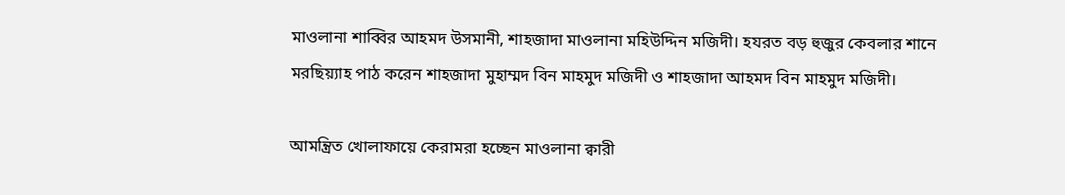মাওলানা শাব্বির আহমদ উসমানী, শাহজাদা মাওলানা মহিউদ্দিন মজিদী। হযরত বড় হুজুর কেবলার শানে মরছিয়্যাহ পাঠ করেন শাহজাদা মুহাম্মদ বিন মাহমুদ মজিদী ও শাহজাদা আহমদ বিন মাহমুদ মজিদী।

আমন্ত্রিত খোলাফায়ে কেরামরা হচ্ছেন মাওলানা ক্বারী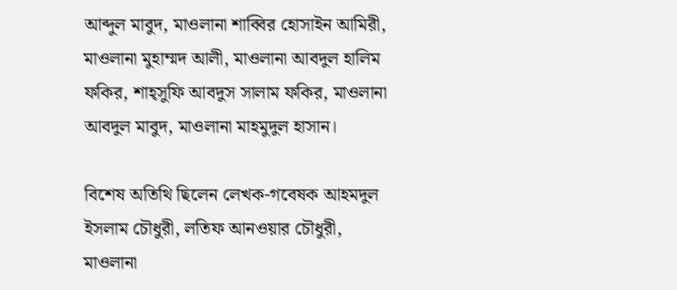আব্দুল মাবুদ, মাওলানা শাব্বির হোসাইন আমিরী, মাওলানা মুহাম্মদ আলী, মাওলানা আবদুল হালিম ফকির, শাহ্সুফি আবদুস সালাম ফকির, মাওলানা আবদুল মাবুদ, মাওলানা মাহমুদুল হাসান।

বিশেষ অতিথি ছিলেন লেখক-গবেষক আহমদুল ইসলাম চৌধুরী, লতিফ আনওয়ার চৌধুরী, মাওলানা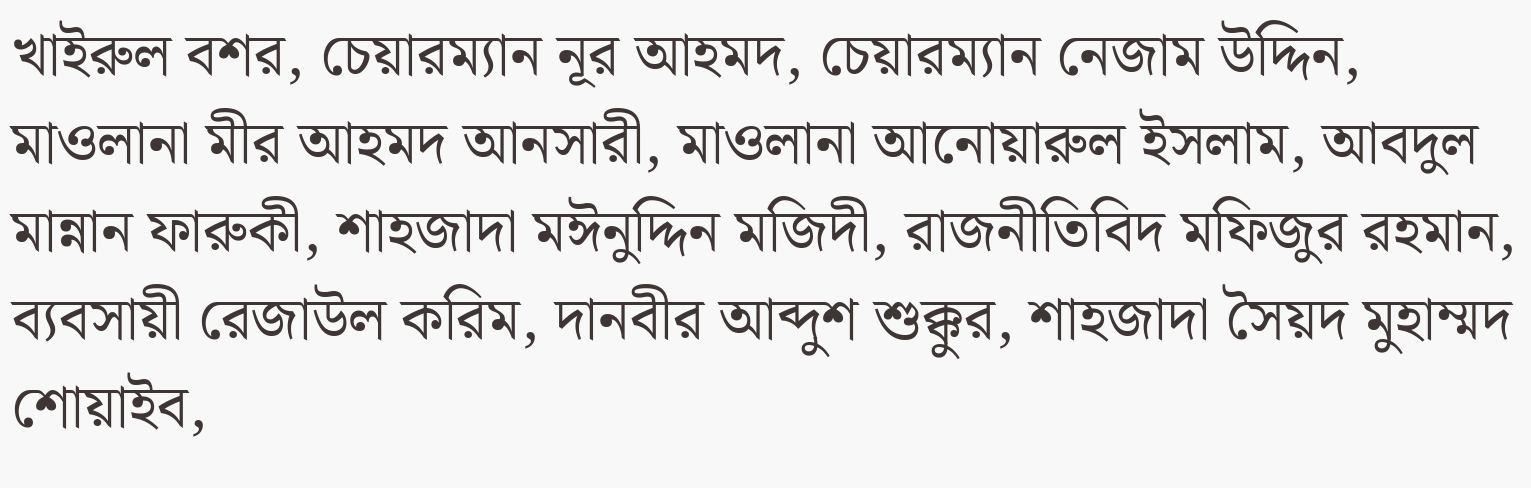খাইরুল বশর, চেয়ারম্যান নূর আহমদ, চেয়ারম্যান নেজাম উদ্দিন, মাওলানা মীর আহমদ আনসারী, মাওলানা আনোয়ারুল ইসলাম, আবদুল মান্নান ফারুকী, শাহজাদা মঈনুদ্দিন মজিদী, রাজনীতিবিদ মফিজুর রহমান, ব্যবসায়ী রেজাউল করিম, দানবীর আব্দুশ শুক্কুর, শাহজাদা সৈয়দ মুহাম্মদ শোয়াইব,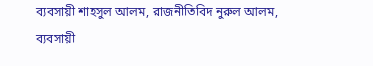ব্যবসায়ী শাহসুল আলম, রাজনীতিবিদ নুরুল আলম, ব্যবসায়ী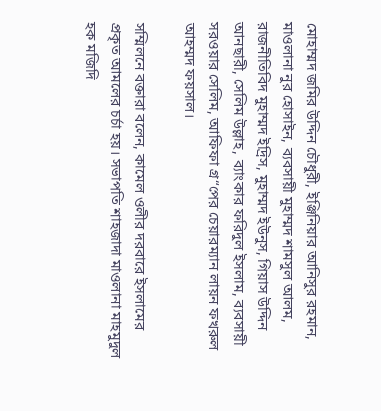মোহাম্মদ জমির উদ্দিন চৌধুরী, ইঞ্জিনিয়ার আনিসুর রহমান, মাওলানা নুর হোসাইন, ব্যবসায়ী মুহাম্মদ শামসুল আলম, রাজনীতিবিদ মুহাম্মদ ইদ্রিস, মুহাম্মদ ইউনুস, গিয়াস উদ্দিন আনছারী, সেলিম উল্লাহ, ব্যাংকার ফরিদুল ইসলাম, ব্যবসায়ী সরওয়ার সেলিম, আফিফা গ্র“পের চেয়ারম্যান লায়ন ফখরুল আহম্মদ ফয়সাল।

সম্মিলনে বক্তারা বলেন, কামেল ওলীর দরবারে ইসলামের প্রকৃত আমলের চর্চা হয়। সভাপতি শাহজাদা মাওলানা মাহমুদুল হক মজিদি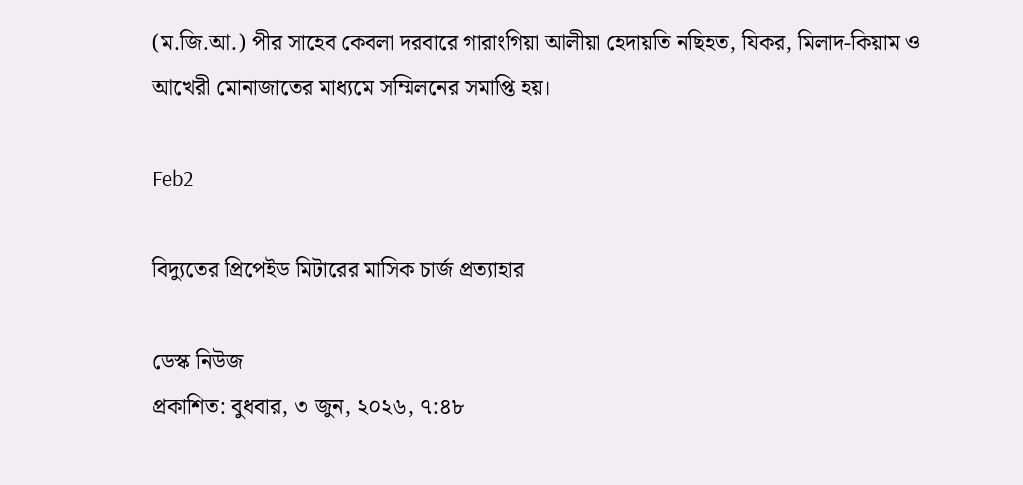(ম.জি.আ.) পীর সাহেব কেবলা দরবারে গারাংগিয়া আলীয়া হেদায়তি নছিহত, যিকর, মিলাদ-কিয়াম ও আখেরী মোনাজাতের মাধ্যমে সম্মিলনের সমাপ্তি হয়।

Feb2

বিদ্যুতের প্রিপেইড মিটারের মাসিক চার্জ প্রত্যাহার

ডেস্ক নিউজ
প্রকাশিত: বুধবার, ৩ জুন, ২০২৬, ৭:৪৮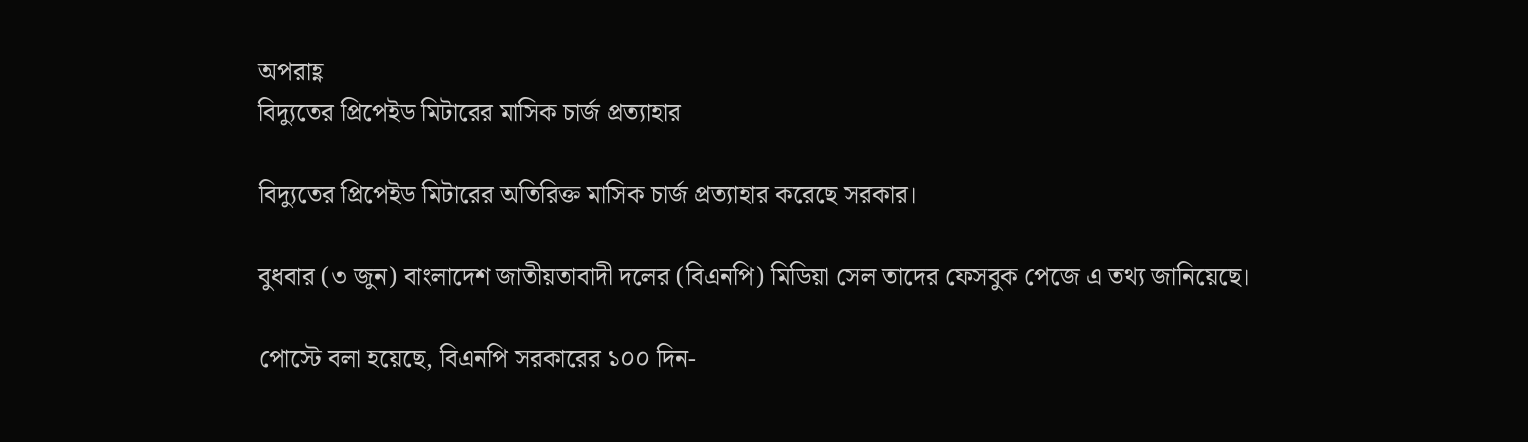অপরাহ্ণ
বিদ্যুতের প্রিপেইড মিটারের মাসিক চার্জ প্রত্যাহার

বিদ্যুতের প্রিপেইড মিটারের অতিরিক্ত মাসিক চার্জ প্রত্যাহার করেছে সরকার।

বুধবার (৩ জুন) বাংলাদেশ জাতীয়তাবাদী দলের (বিএনপি) মিডিয়া সেল তাদের ফেসবুক পেজে এ তথ্য জানিয়েছে।

পোস্টে বলা হয়েছে, বিএনপি সরকারের ১০০ দিন-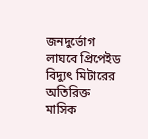জনদুর্ভোগ লাঘবে প্রিপেইড বিদ্যুৎ মিটারের অতিরিক্ত মাসিক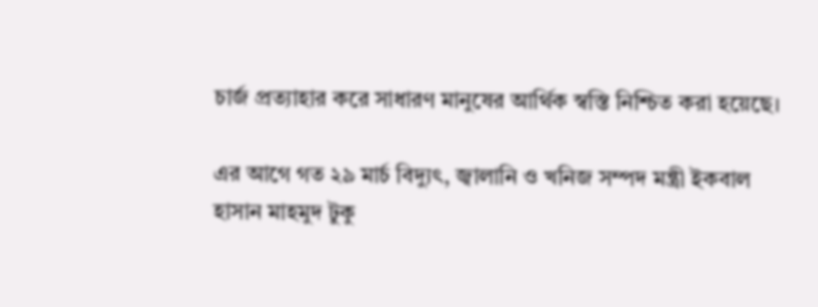চার্জ প্রত্যাহার করে সাধারণ মানুষের আর্থিক স্বস্তি নিশ্চিত করা হয়েছে।

এর আগে গত ২৯ মার্চ বিদ্যুৎ, জ্বালানি ও খনিজ সম্পদ মন্ত্রী ইকবাল হাসান মাহমুদ টুকু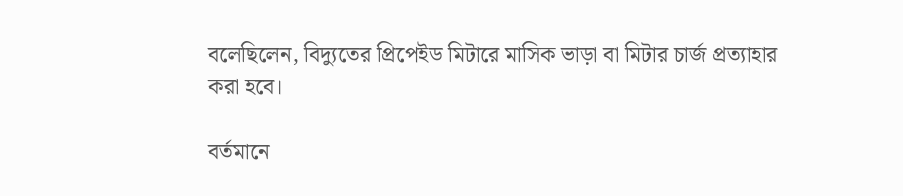বলেছিলেন, বিদ্যুতের প্রিপেইড মিটারে মাসিক ভাড়া বা মিটার চার্জ প্রত্যাহার করা হবে।

বর্তমানে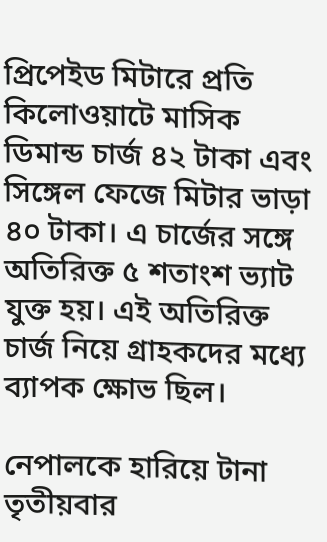প্রিপেইড মিটারে প্রতি কিলোওয়াটে মাসিক ডিমান্ড চার্জ ৪২ টাকা এবং সিঙ্গেল ফেজে মিটার ভাড়া ৪০ টাকা। এ চার্জের সঙ্গে অতিরিক্ত ৫ শতাংশ ভ্যাট যুক্ত হয়। এই অতিরিক্ত চার্জ নিয়ে গ্রাহকদের মধ্যে ব্যাপক ক্ষোভ ছিল।

নেপালকে হারিয়ে টানা তৃতীয়বার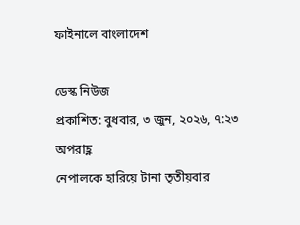ফাইনালে বাংলাদেশ

ডেস্ক নিউজ
প্রকাশিত: বুধবার, ৩ জুন, ২০২৬, ৭:২৩ অপরাহ্ণ
নেপালকে হারিয়ে টানা তৃতীয়বার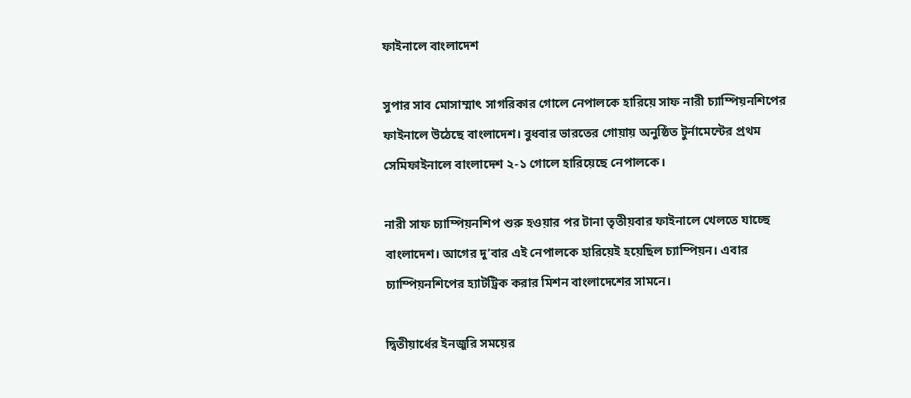ফাইনালে বাংলাদেশ

সুপার সাব মোসাম্মাৎ সাগরিকার গোলে নেপালকে হারিয়ে সাফ নারী চ্যাম্পিয়নশিপের ফাইনালে উঠেছে বাংলাদেশ। বুধবার ভারতের গোয়ায় অনুষ্ঠিত টুর্নামেন্টের প্রথম সেমিফাইনালে বাংলাদেশ ২-১ গোলে হারিয়েছে নেপালকে।

নারী সাফ চ্যাম্পিয়নশিপ শুরু হওয়ার পর টানা তৃতীয়বার ফাইনালে খেলতে যাচ্ছে বাংলাদেশ। আগের দু’বার এই নেপালকে হারিয়েই হয়েছিল চ্যাম্পিয়ন। এবার চ্যাম্পিয়নশিপের হ্যাটট্রিক করার মিশন বাংলাদেশের সামনে।

দ্বিতীয়ার্ধের ইনজুরি সময়ের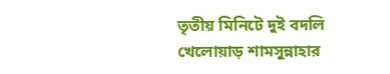তৃতীয় মিনিটে দুই বদলি খেলোয়াড় শামসুন্নাহার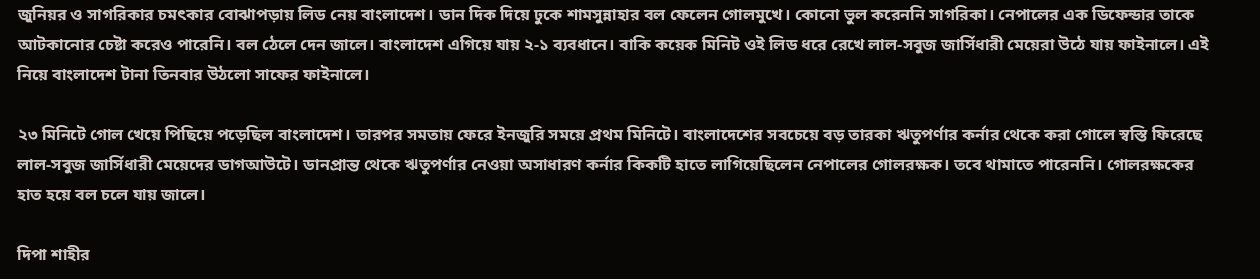জুনিয়র ও সাগরিকার চমৎকার বোঝাপড়ায় লিড নেয় বাংলাদেশ। ডান দিক দিয়ে ঢুকে শামসুন্নাহার বল ফেলেন গোলমুখে। কোনো ভুল করেননি সাগরিকা। নেপালের এক ডিফেন্ডার তাকে আটকানোর চেষ্টা করেও পারেনি। বল ঠেলে দেন জালে। বাংলাদেশ এগিয়ে যায় ২-১ ব্যবধানে। বাকি কয়েক মিনিট ওই লিড ধরে রেখে লাল-সবুজ জার্সিধারী মেয়েরা উঠে যায় ফাইনালে। এই নিয়ে বাংলাদেশ টানা তিনবার উঠলো সাফের ফাইনালে।

২৩ মিনিটে গোল খেয়ে পিছিয়ে পড়েছিল বাংলাদেশ। তারপর সমতায় ফেরে ইনজুরি সময়ে প্রথম মিনিটে। বাংলাদেশের সবচেয়ে বড় তারকা ঋতুপর্ণার কর্নার থেকে করা গোলে স্বস্তি ফিরেছে লাল-সবুজ জার্সিধারী মেয়েদের ডাগআউটে। ডানপ্রান্ত থেকে ঋতুপর্ণার নেওয়া অসাধারণ কর্নার কিকটি হাতে লাগিয়েছিলেন নেপালের গোলরক্ষক। তবে থামাতে পারেননি। গোলরক্ষকের হাত হয়ে বল চলে যায় জালে।

দিপা শাহীর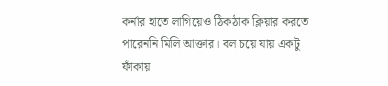কর্নার হাতে লাগিয়েও ঠিকঠাক ক্লিয়ার করতে পারেননি মিলি আক্তার। বল চয়ে যায় একটু ফাঁকায়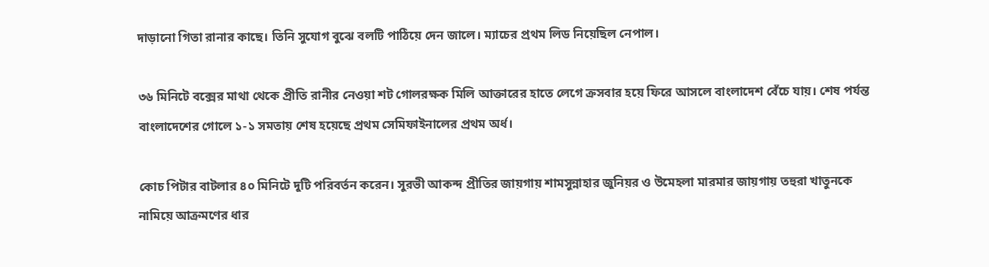দাড়ানো গিতা রানার কাছে। তিনি সুযোগ বুঝে বলটি পাঠিয়ে দেন জালে। ম্যাচের প্রথম লিড নিয়েছিল নেপাল।

৩৬ মিনিটে বক্সের মাথা থেকে প্রীতি রানীর নেওয়া শট গোলরক্ষক মিলি আক্তারের হাতে লেগে ক্রসবার হয়ে ফিরে আসলে বাংলাদেশ বেঁচে যায়। শেষ পর্যন্ত বাংলাদেশের গোলে ১-১ সমতায় শেষ হয়েছে প্রথম সেমিফাইনালের প্রথম অর্ধ।

কোচ পিটার বাটলার ৪০ মিনিটে দুটি পরিবর্তন করেন। সুরভী আকন্দ প্রীতির জায়গায় শামসুন্নাহার জুনিয়র ও উমেহলা মারমার জায়গায় তহুরা খাতুনকে নামিয়ে আক্রমণের ধার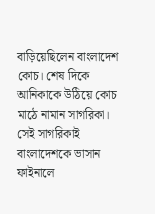বাড়িয়েছিলেন বাংলাদেশ কোচ। শেষ দিকে আনিকাকে উঠিয়ে কোচ মাঠে নামান সাগরিকা। সেই সাগরিকাই বাংলাদেশকে ভাসান ফাইনালে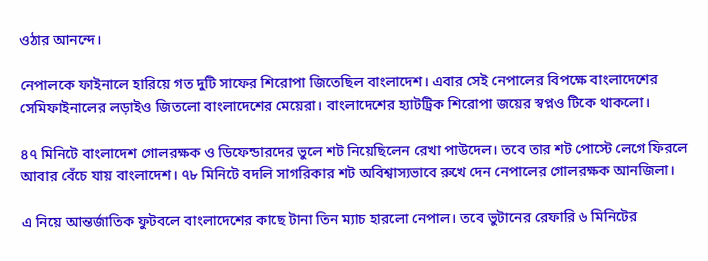ওঠার আনন্দে।

নেপালকে ফাইনালে হারিয়ে গত দুটি সাফের শিরোপা জিতেছিল বাংলাদেশ। এবার সেই নেপালের বিপক্ষে বাংলাদেশের সেমিফাইনালের লড়াইও জিতলো বাংলাদেশের মেয়েরা। বাংলাদেশের হ্যাটট্রিক শিরোপা জয়ের স্বপ্নও টিকে থাকলো।

৪৭ মিনিটে বাংলাদেশ গোলরক্ষক ও ডিফেন্ডারদের ভুলে শট নিয়েছিলেন রেখা পাউদেল। তবে তার শট পোস্টে লেগে ফিরলে আবার বেঁচে যায় বাংলাদেশ। ৭৮ মিনিটে বদলি সাগরিকার শট অবিশ্বাস্যভাবে রুখে দেন নেপালের গোলরক্ষক আনজিলা।

এ নিয়ে আন্তর্জাতিক ফুটবলে বাংলাদেশের কাছে টানা তিন ম্যাচ হারলো নেপাল। তবে ভুটানের রেফারি ৬ মিনিটের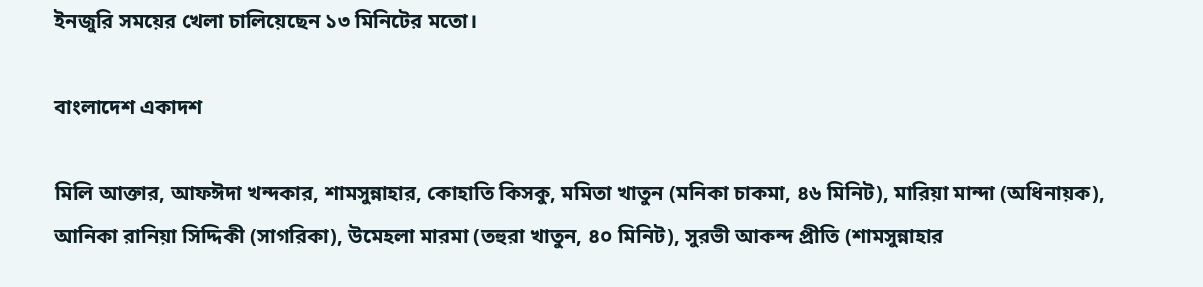ইনজুরি সময়ের খেলা চালিয়েছেন ১৩ মিনিটের মতো।

বাংলাদেশ একাদশ

মিলি আক্তার, আফঈদা খন্দকার, শামসুন্নাহার, কোহাতি কিসকু, মমিতা খাতুন (মনিকা চাকমা, ৪৬ মিনিট), মারিয়া মান্দা (অধিনায়ক), আনিকা রানিয়া সিদ্দিকী (সাগরিকা), উমেহলা মারমা (তহুরা খাতুন, ৪০ মিনিট), সুরভী আকন্দ প্রীতি (শামসুন্নাহার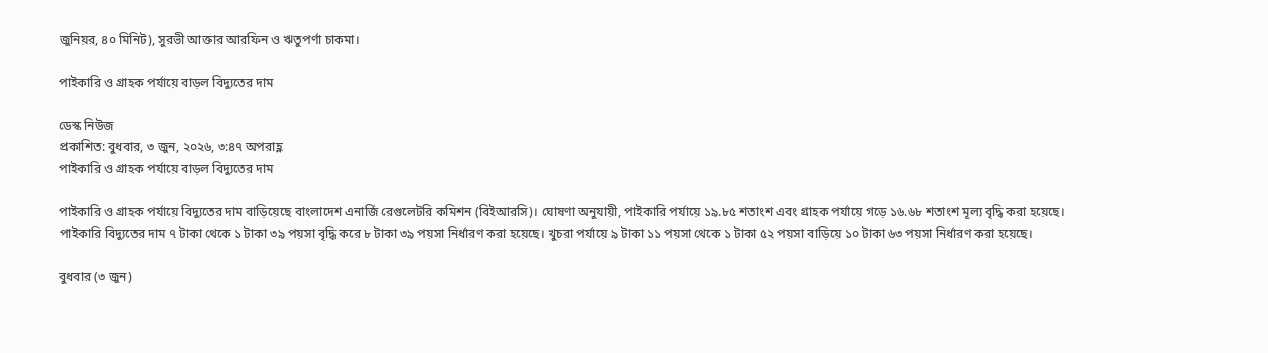জুনিয়র, ৪০ মিনিট), সুরভী আক্তার আরফিন ও ঋতুপর্ণা চাকমা।

পাইকারি ও গ্রাহক পর্যায়ে বাড়ল বিদ্যুতের দাম

ডেস্ক নিউজ
প্রকাশিত: বুধবার, ৩ জুন, ২০২৬, ৩:৪৭ অপরাহ্ণ
পাইকারি ও গ্রাহক পর্যায়ে বাড়ল বিদ্যুতের দাম

পাইকারি ও গ্রাহক পর্যায়ে বিদ্যুতের দাম বাড়িয়েছে বাংলাদেশ এনার্জি রেগুলেটরি কমিশন (বিইআরসি)। ঘোষণা অনুযায়ী, পাইকারি পর্যায়ে ১৯.৮৫ শতাংশ এবং গ্রাহক পর্যায়ে গড়ে ১৬.৬৮ শতাংশ মূল্য বৃদ্ধি করা হয়েছে। পাইকারি বিদ্যুতের দাম ৭ টাকা থেকে ১ টাকা ৩৯ পয়সা বৃদ্ধি করে ৮ টাকা ৩৯ পয়সা নির্ধারণ করা হয়েছে। খুচরা পর্যায়ে ৯ টাকা ১১ পয়সা থেকে ১ টাকা ৫২ পয়সা বাড়িয়ে ১০ টাকা ৬৩ পয়সা নির্ধারণ করা হয়েছে।

বুধবার (৩ জুন)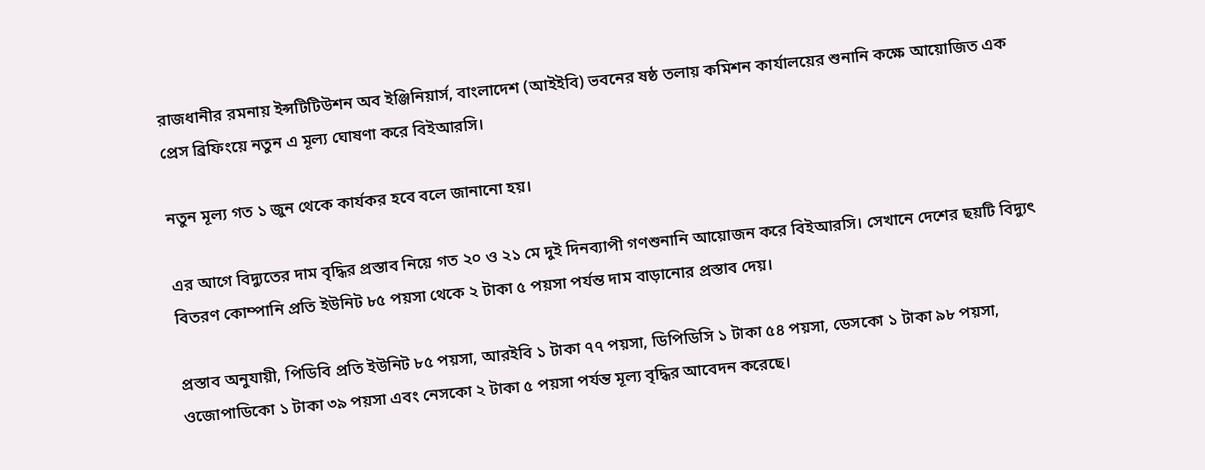রাজধানীর রমনায় ইন্সটিটিউশন অব ইঞ্জিনিয়ার্স, বাংলাদেশ (আইইবি) ভবনের ষষ্ঠ তলায় কমিশন কার্যালয়ের শুনানি কক্ষে আয়োজিত এক প্রেস ব্রিফিংয়ে নতুন এ মূল্য ঘোষণা করে বিইআরসি।

নতুন মূল্য গত ১ জুন থেকে কার্যকর হবে বলে জানানো হয়।

এর আগে বিদ্যুতের দাম বৃদ্ধির প্রস্তাব নিয়ে গত ২০ ও ২১ মে দুই দিনব্যাপী গণশুনানি আয়োজন করে বিইআরসি। সেখানে দেশের ছয়টি বিদ্যুৎ বিতরণ কোম্পানি প্রতি ইউনিট ৮৫ পয়সা থেকে ২ টাকা ৫ পয়সা পর্যন্ত দাম বাড়ানোর প্রস্তাব দেয়।

প্রস্তাব অনুযায়ী, পিডিবি প্রতি ইউনিট ৮৫ পয়সা, আরইবি ১ টাকা ৭৭ পয়সা, ডিপিডিসি ১ টাকা ৫৪ পয়সা, ডেসকো ১ টাকা ৯৮ পয়সা, ওজোপাডিকো ১ টাকা ৩৯ পয়সা এবং নেসকো ২ টাকা ৫ পয়সা পর্যন্ত মূল্য বৃদ্ধির আবেদন করেছে।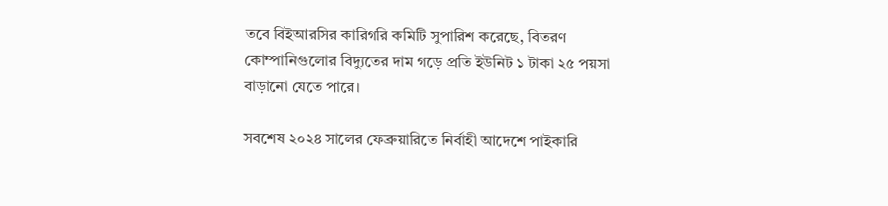তবে বিইআরসির কারিগরি কমিটি সুপারিশ করেছে, বিতরণ কোম্পানিগুলোর বিদ্যুতের দাম গড়ে প্রতি ইউনিট ১ টাকা ২৫ পয়সা বাড়ানো যেতে পারে।

সবশেষ ২০২৪ সালের ফেব্রুয়ারিতে নির্বাহী আদেশে পাইকারি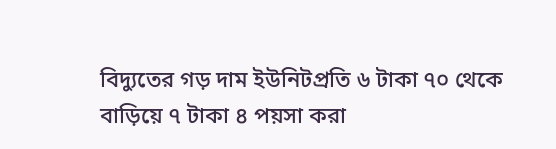বিদ্যুতের গড় দাম ইউনিটপ্রতি ৬ টাকা ৭০ থেকে বাড়িয়ে ৭ টাকা ৪ পয়সা করা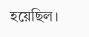হয়েছিল।